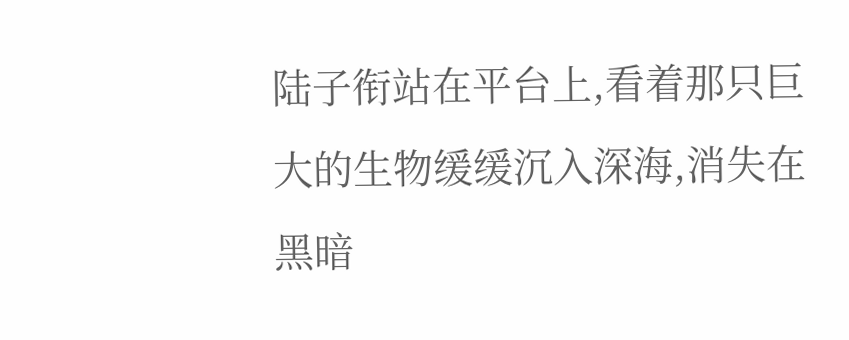陆子衔站在平台上,看着那只巨大的生物缓缓沉入深海,消失在黑暗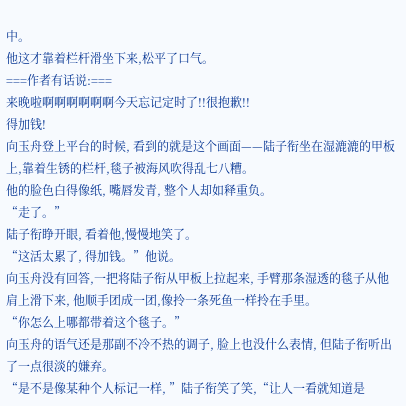中。
他这才靠着栏杆滑坐下来,松平了口气。
===作者有话说:===
来晚啦啊啊啊啊啊啊今天忘记定时了!!很抱歉!!
得加钱!
向玉舟登上平台的时候, 看到的就是这个画面——陆子衔坐在湿漉漉的甲板上,靠着生锈的栏杆,毯子被海风吹得乱七八糟。
他的脸色白得像纸, 嘴唇发青, 整个人却如释重负。
“走了。”
陆子衔睁开眼, 看着他,慢慢地笑了。
“这活太累了, 得加钱。”他说。
向玉舟没有回答,一把将陆子衔从甲板上拉起来, 手臂那条湿透的毯子从他肩上滑下来, 他顺手团成一团,像拎一条死鱼一样拎在手里。
“你怎么上哪都带着这个毯子。”
向玉舟的语气还是那副不冷不热的调子, 脸上也没什么表情, 但陆子衔听出了一点很淡的嫌弃。
“是不是像某种个人标记一样, ”陆子衔笑了笑,“让人一看就知道是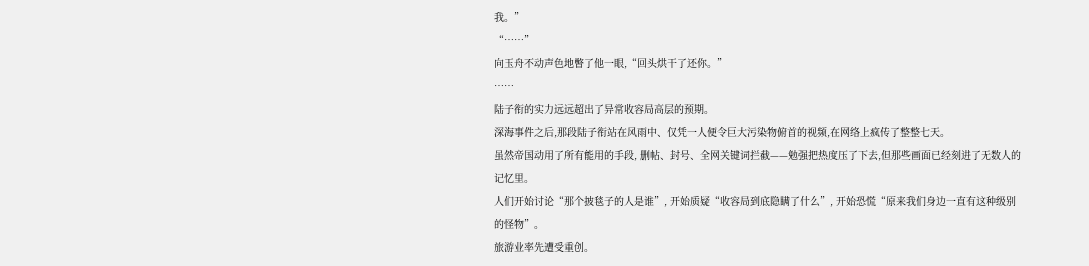我。”
“……”
向玉舟不动声色地瞥了他一眼,“回头烘干了还你。”
……
陆子衔的实力远远超出了异常收容局高层的预期。
深海事件之后,那段陆子衔站在风雨中、仅凭一人便令巨大污染物俯首的视频,在网络上疯传了整整七天。
虽然帝国动用了所有能用的手段, 删帖、封号、全网关键词拦截——勉强把热度压了下去,但那些画面已经刻进了无数人的记忆里。
人们开始讨论“那个披毯子的人是谁”, 开始质疑“收容局到底隐瞒了什么”, 开始恐慌“原来我们身边一直有这种级别的怪物”。
旅游业率先遭受重创。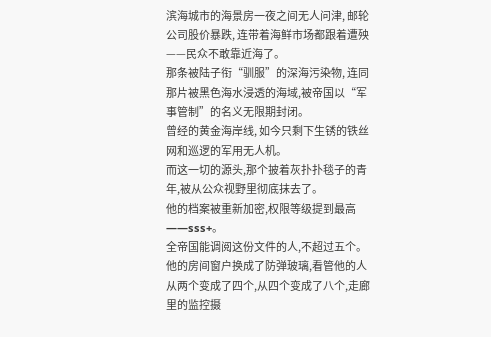滨海城市的海景房一夜之间无人问津, 邮轮公司股价暴跌, 连带着海鲜市场都跟着遭殃——民众不敢靠近海了。
那条被陆子衔“驯服”的深海污染物, 连同那片被黑色海水浸透的海域,被帝国以“军事管制”的名义无限期封闭。
曾经的黄金海岸线, 如今只剩下生锈的铁丝网和巡逻的军用无人机。
而这一切的源头,那个披着灰扑扑毯子的青年,被从公众视野里彻底抹去了。
他的档案被重新加密,权限等级提到最高——sss+。
全帝国能调阅这份文件的人,不超过五个。
他的房间窗户换成了防弹玻璃,看管他的人从两个变成了四个,从四个变成了八个,走廊里的监控摄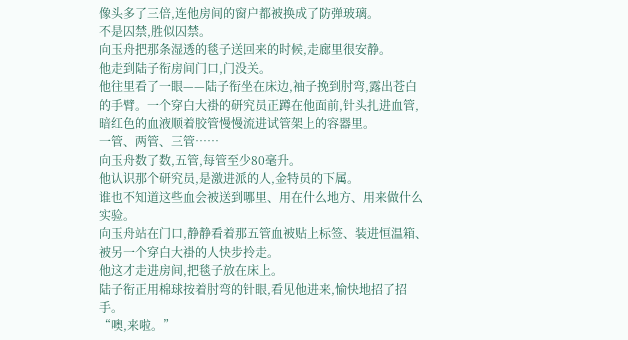像头多了三倍,连他房间的窗户都被换成了防弹玻璃。
不是囚禁,胜似囚禁。
向玉舟把那条湿透的毯子送回来的时候,走廊里很安静。
他走到陆子衔房间门口,门没关。
他往里看了一眼——陆子衔坐在床边,袖子挽到肘弯,露出苍白的手臂。一个穿白大褂的研究员正蹲在他面前,针头扎进血管,暗红色的血液顺着胶管慢慢流进试管架上的容器里。
一管、两管、三管……
向玉舟数了数,五管,每管至少80毫升。
他认识那个研究员,是激进派的人,金特员的下属。
谁也不知道这些血会被送到哪里、用在什么地方、用来做什么实验。
向玉舟站在门口,静静看着那五管血被贴上标签、装进恒温箱、被另一个穿白大褂的人快步拎走。
他这才走进房间,把毯子放在床上。
陆子衔正用棉球按着肘弯的针眼,看见他进来,愉快地招了招手。
“噢,来啦。”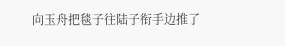向玉舟把毯子往陆子衔手边推了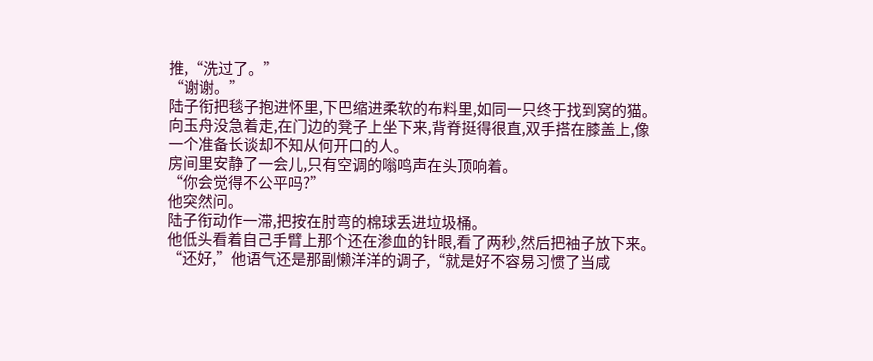推,“洗过了。”
“谢谢。”
陆子衔把毯子抱进怀里,下巴缩进柔软的布料里,如同一只终于找到窝的猫。
向玉舟没急着走,在门边的凳子上坐下来,背脊挺得很直,双手搭在膝盖上,像一个准备长谈却不知从何开口的人。
房间里安静了一会儿,只有空调的嗡鸣声在头顶响着。
“你会觉得不公平吗?”
他突然问。
陆子衔动作一滞,把按在肘弯的棉球丢进垃圾桶。
他低头看着自己手臂上那个还在渗血的针眼,看了两秒,然后把袖子放下来。
“还好,”他语气还是那副懒洋洋的调子,“就是好不容易习惯了当咸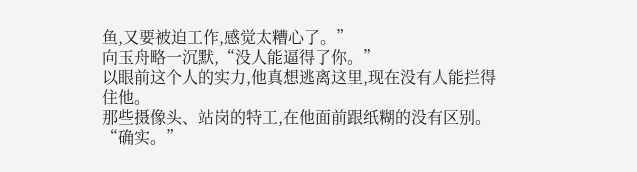鱼,又要被迫工作,感觉太糟心了。”
向玉舟略一沉默,“没人能逼得了你。”
以眼前这个人的实力,他真想逃离这里,现在没有人能拦得住他。
那些摄像头、站岗的特工,在他面前跟纸糊的没有区别。
“确实。”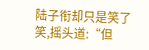陆子衔却只是笑了笑,摇头道:“但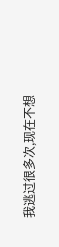我逃过很多次,现在不想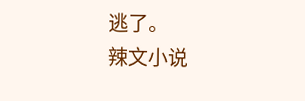逃了。
辣文小说